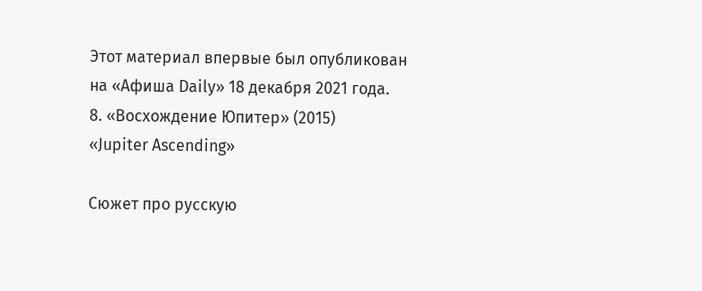Этот материал впервые был опубликован на «Афиша Daily» 18 декабря 2021 года.
8. «Восхождение Юпитер» (2015)
«Jupiter Ascending»

Сюжет про русскую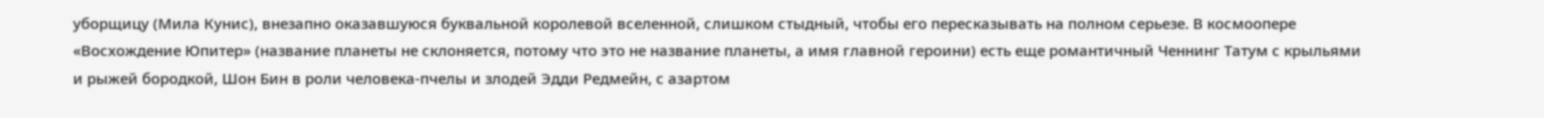уборщицу (Мила Кунис), внезапно оказавшуюся буквальной королевой вселенной, слишком стыдный, чтобы его пересказывать на полном серьезе. В космоопере «Восхождение Юпитер» (название планеты не склоняется, потому что это не название планеты, а имя главной героини) есть еще романтичный Ченнинг Татум с крыльями и рыжей бородкой, Шон Бин в роли человека-пчелы и злодей Эдди Редмейн, с азартом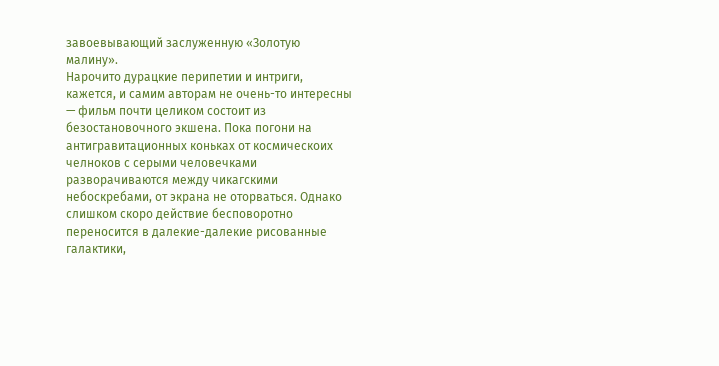завоевывающий заслуженную «Золотую малину».
Нарочито дурацкие перипетии и интриги, кажется, и самим авторам не очень-то интересны — фильм почти целиком состоит из безостановочного экшена. Пока погони на антигравитационных коньках от космическоих челноков с серыми человечками разворачиваются между чикагскими небоскребами, от экрана не оторваться. Однако слишком скоро действие бесповоротно переносится в далекие-далекие рисованные галактики,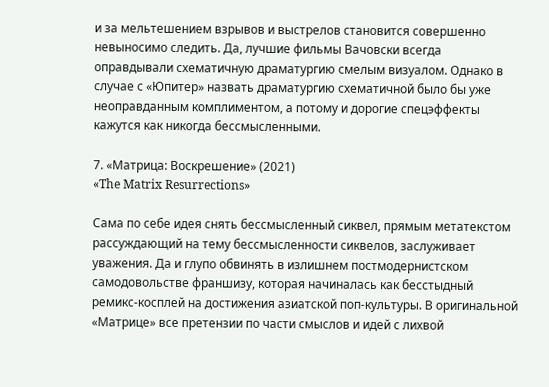и за мельтешением взрывов и выстрелов становится совершенно невыносимо следить. Да, лучшие фильмы Вачовски всегда оправдывали схематичную драматургию смелым визуалом. Однако в случае с «Юпитер» назвать драматургию схематичной было бы уже неоправданным комплиментом, а потому и дорогие спецэффекты кажутся как никогда бессмысленными.

7. «Матрица: Воскрешение» (2021)
«The Matrix Resurrections»

Сама по себе идея снять бессмысленный сиквел, прямым метатекстом рассуждающий на тему бессмысленности сиквелов, заслуживает уважения. Да и глупо обвинять в излишнем постмодернистском самодовольстве франшизу, которая начиналась как бесстыдный ремикс-косплей на достижения азиатской поп-культуры. В оригинальной «Матрице» все претензии по части смыслов и идей с лихвой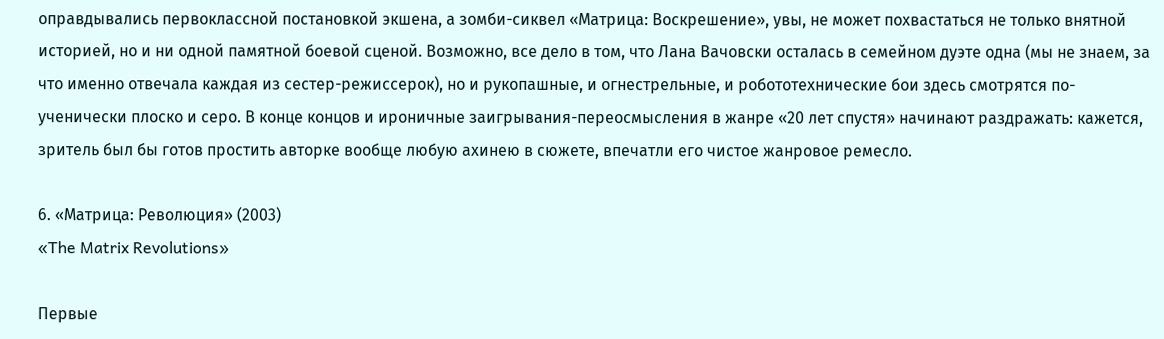оправдывались первоклассной постановкой экшена, а зомби-сиквел «Матрица: Воскрешение», увы, не может похвастаться не только внятной историей, но и ни одной памятной боевой сценой. Возможно, все дело в том, что Лана Вачовски осталась в семейном дуэте одна (мы не знаем, за что именно отвечала каждая из сестер-режиссерок), но и рукопашные, и огнестрельные, и робототехнические бои здесь смотрятся по-ученически плоско и серо. В конце концов и ироничные заигрывания-переосмысления в жанре «20 лет спустя» начинают раздражать: кажется, зритель был бы готов простить авторке вообще любую ахинею в сюжете, впечатли его чистое жанровое ремесло.

6. «Матрица: Революция» (2003)
«The Matrix Revolutions»

Первые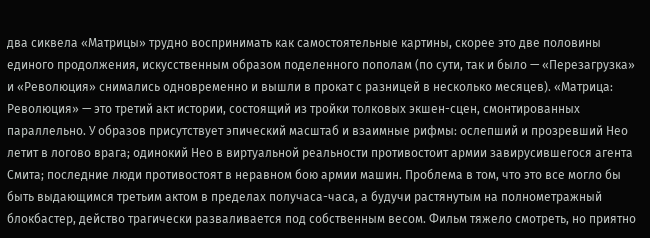два сиквела «Матрицы» трудно воспринимать как самостоятельные картины, скорее это две половины единого продолжения, искусственным образом поделенного пополам (по сути, так и было — «Перезагрузка» и «Революция» снимались одновременно и вышли в прокат с разницей в несколько месяцев). «Матрица: Революция» — это третий акт истории, состоящий из тройки толковых экшен-сцен, смонтированных параллельно. У образов присутствует эпический масштаб и взаимные рифмы: ослепший и прозревший Нео летит в логово врага; одинокий Нео в виртуальной реальности противостоит армии завирусившегося агента Смита; последние люди противостоят в неравном бою армии машин. Проблема в том, что это все могло бы быть выдающимся третьим актом в пределах получаса-часа, а будучи растянутым на полнометражный блокбастер, действо трагически разваливается под собственным весом. Фильм тяжело смотреть, но приятно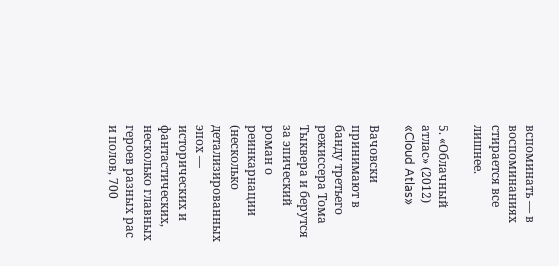вспоминать — в воспоминаниях стирается все лишнее.

5. «Облачный атлас» (2012)
«Cloud Atlas»

Вачовски принимают в банду третьего режиссера Тома Тыквера и берутся за эпический роман о реинкарнации (несколько детализированных эпох — исторических и фантастических, несколько главных героев разных рас и полов, 700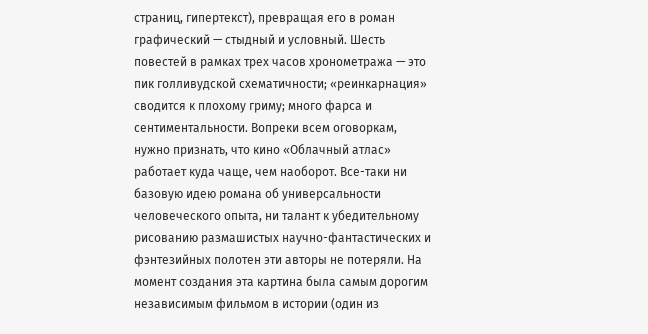страниц, гипертекст), превращая его в роман графический — стыдный и условный. Шесть повестей в рамках трех часов хронометража — это пик голливудской схематичности; «реинкарнация» сводится к плохому гриму; много фарса и сентиментальности. Вопреки всем оговоркам, нужно признать, что кино «Облачный атлас» работает куда чаще, чем наоборот. Все-таки ни базовую идею романа об универсальности человеческого опыта, ни талант к убедительному рисованию размашистых научно-фантастических и фэнтезийных полотен эти авторы не потеряли. На момент создания эта картина была самым дорогим независимым фильмом в истории (один из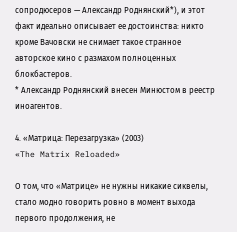сопродюсеров — Александр Роднянский*), и этот факт идеально описывает ее достоинства: никто кроме Вачовски не снимает такое странное авторское кино с размахом полноценных блокбастеров.
* Александр Роднянский внесен Минюстом в реестр иноагентов.

4. «Матрица: Перезагрузка» (2003)
«The Matrix Reloaded»

О том, что «Матрице» не нужны никакие сиквелы, стало модно говорить ровно в момент выхода первого продолжения, не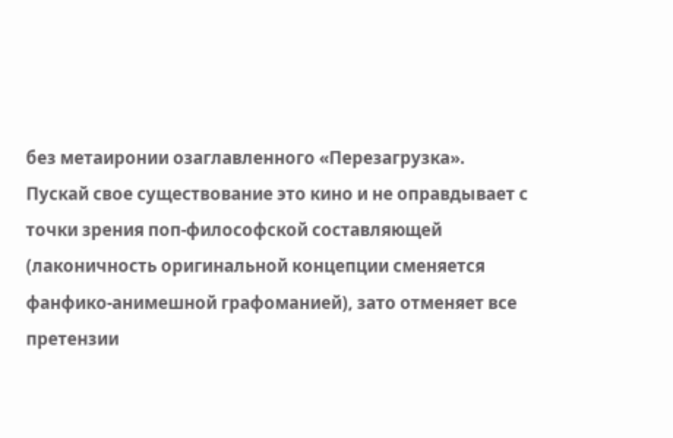без метаиронии озаглавленного «Перезагрузка». Пускай свое существование это кино и не оправдывает с точки зрения поп-философской составляющей (лаконичность оригинальной концепции сменяется фанфико-анимешной графоманией), зато отменяет все претензии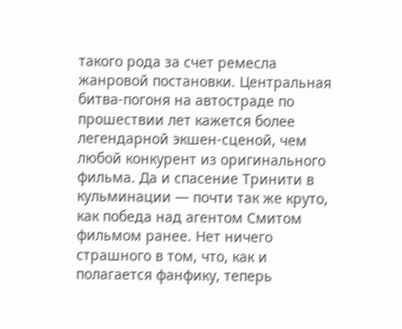такого рода за счет ремесла жанровой постановки. Центральная битва-погоня на автостраде по прошествии лет кажется более легендарной экшен-сценой, чем любой конкурент из оригинального фильма. Да и спасение Тринити в кульминации — почти так же круто, как победа над агентом Смитом фильмом ранее. Нет ничего страшного в том, что, как и полагается фанфику, теперь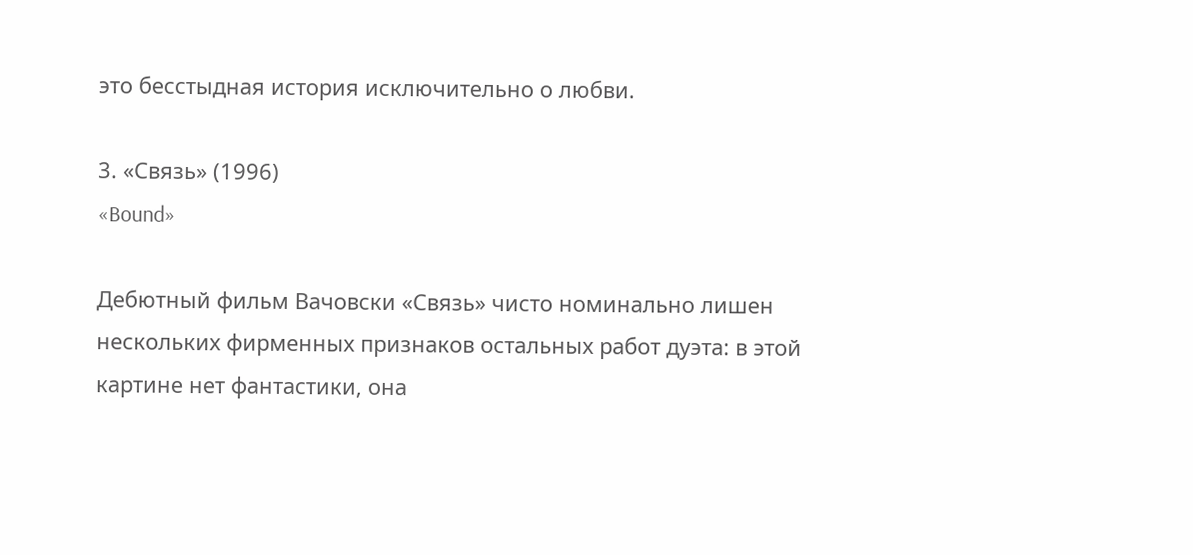это бесстыдная история исключительно о любви.

3. «Связь» (1996)
«Bound»

Дебютный фильм Вачовски «Связь» чисто номинально лишен нескольких фирменных признаков остальных работ дуэта: в этой картине нет фантастики, она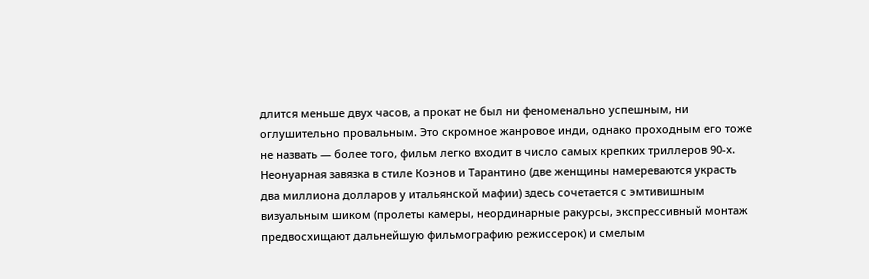длится меньше двух часов, а прокат не был ни феноменально успешным, ни оглушительно провальным. Это скромное жанровое инди, однако проходным его тоже не назвать — более того, фильм легко входит в число самых крепких триллеров 90-х. Неонуарная завязка в стиле Коэнов и Тарантино (две женщины намереваются украсть два миллиона долларов у итальянской мафии) здесь сочетается с эмтивишным визуальным шиком (пролеты камеры, неординарные ракурсы, экспрессивный монтаж предвосхищают дальнейшую фильмографию режиссерок) и смелым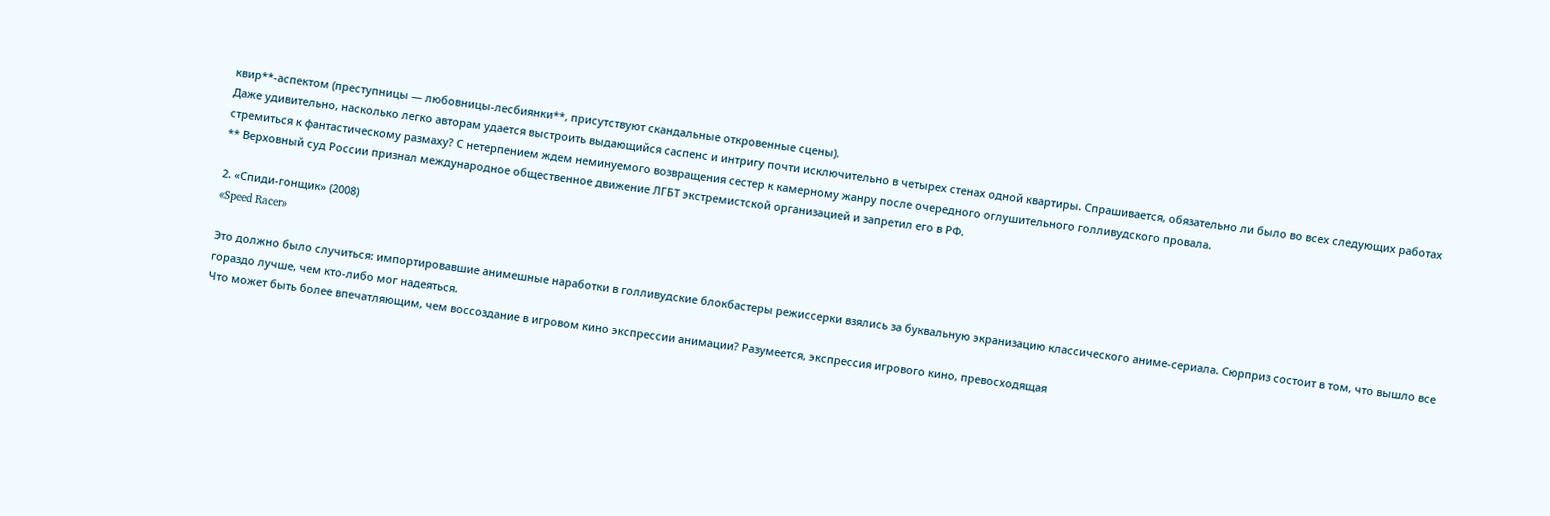квир**-аспектом (преступницы — любовницы-лесбиянки**, присутствуют скандальные откровенные сцены).
Даже удивительно, насколько легко авторам удается выстроить выдающийся саспенс и интригу почти исключительно в четырех стенах одной квартиры. Спрашивается, обязательно ли было во всех следующих работах стремиться к фантастическому размаху? С нетерпением ждем неминуемого возвращения сестер к камерному жанру после очередного оглушительного голливудского провала.
** Верховный суд России признал международное общественное движение ЛГБТ экстремистской организацией и запретил его в РФ.

2. «Спиди-гонщик» (2008)
«Speed Racer»

Это должно было случиться: импортировавшие анимешные наработки в голливудские блокбастеры режиссерки взялись за буквальную экранизацию классического аниме-сериала. Сюрприз состоит в том, что вышло все гораздо лучше, чем кто‑либо мог надеяться.
Что может быть более впечатляющим, чем воссоздание в игровом кино экспрессии анимации? Разумеется, экспрессия игрового кино, превосходящая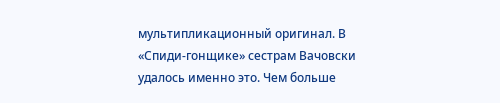мультипликационный оригинал. В «Спиди-гонщике» сестрам Вачовски удалось именно это. Чем больше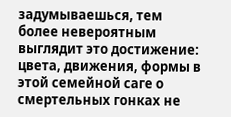задумываешься, тем более невероятным выглядит это достижение: цвета, движения, формы в этой семейной саге о смертельных гонках не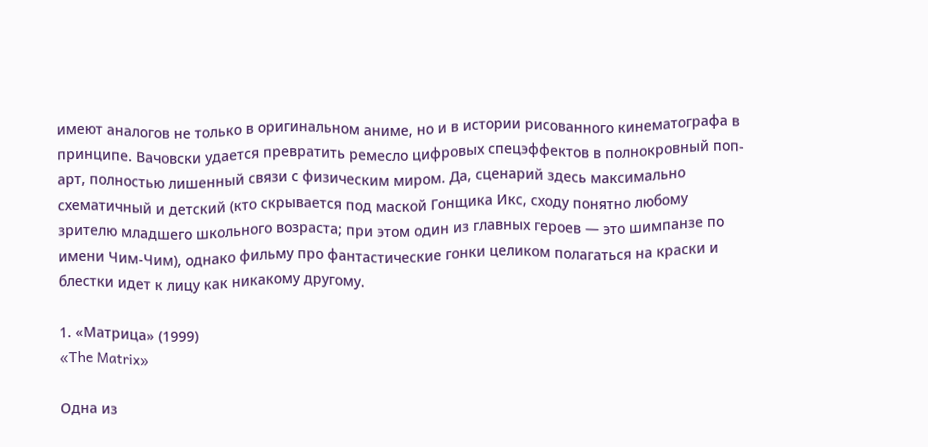имеют аналогов не только в оригинальном аниме, но и в истории рисованного кинематографа в принципе. Вачовски удается превратить ремесло цифровых спецэффектов в полнокровный поп-арт, полностью лишенный связи с физическим миром. Да, сценарий здесь максимально схематичный и детский (кто скрывается под маской Гонщика Икс, сходу понятно любому зрителю младшего школьного возраста; при этом один из главных героев — это шимпанзе по имени Чим-Чим), однако фильму про фантастические гонки целиком полагаться на краски и блестки идет к лицу как никакому другому.

1. «Матрица» (1999)
«The Matrix»

Одна из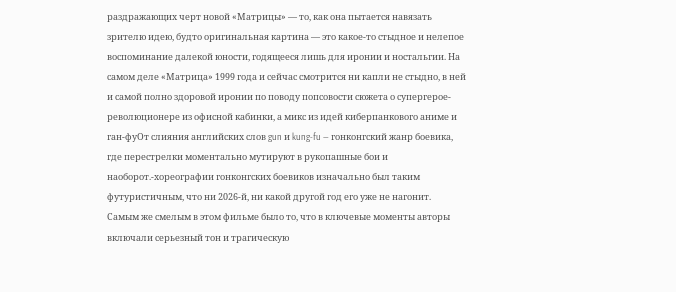раздражающих черт новой «Матрицы» — то, как она пытается навязать зрителю идею, будто оригинальная картина — это какое‑то стыдное и нелепое воспоминание далекой юности, годящееся лишь для иронии и ностальгии. На самом деле «Матрица» 1999 года и сейчас смотрится ни капли не стыдно, в ней и самой полно здоровой иронии по поводу попсовости сюжета о супергерое-революционере из офисной кабинки, а микс из идей киберпанкового аниме и ган-фуОт слияния английских слов gun и kung-fu — гонконгский жанр боевика, где перестрелки моментально мутируют в рукопашные бои и наоборот.-хореографии гонконгских боевиков изначально был таким футуристичным, что ни 2026-й, ни какой другой год его уже не нагонит.
Самым же смелым в этом фильме было то, что в ключевые моменты авторы включали серьезный тон и трагическую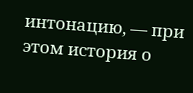интонацию, — при этом история о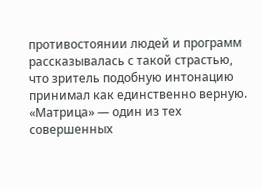противостоянии людей и программ рассказывалась с такой страстью, что зритель подобную интонацию принимал как единственно верную. «Матрица» — один из тех совершенных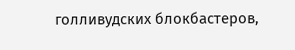голливудских блокбастеров,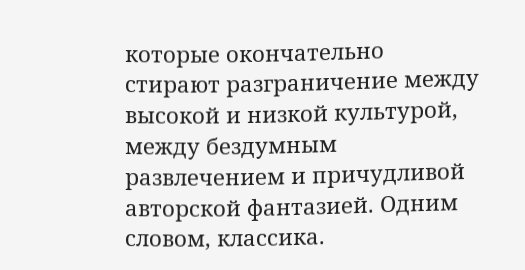которые окончательно стирают разграничение между высокой и низкой культурой, между бездумным развлечением и причудливой авторской фантазией. Одним словом, классика.